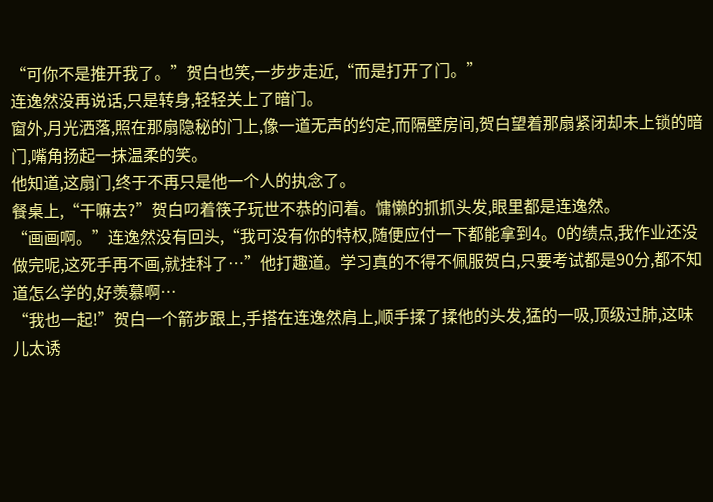“可你不是推开我了。”贺白也笑,一步步走近,“而是打开了门。”
连逸然没再说话,只是转身,轻轻关上了暗门。
窗外,月光洒落,照在那扇隐秘的门上,像一道无声的约定,而隔壁房间,贺白望着那扇紧闭却未上锁的暗门,嘴角扬起一抹温柔的笑。
他知道,这扇门,终于不再只是他一个人的执念了。
餐桌上,“干嘛去?”贺白叼着筷子玩世不恭的问着。慵懒的抓抓头发,眼里都是连逸然。
“画画啊。”连逸然没有回头,“我可没有你的特权,随便应付一下都能拿到4。0的绩点,我作业还没做完呢,这死手再不画,就挂科了…”他打趣道。学习真的不得不佩服贺白,只要考试都是90分,都不知道怎么学的,好羡慕啊…
“我也一起!”贺白一个箭步跟上,手搭在连逸然肩上,顺手揉了揉他的头发,猛的一吸,顶级过肺,这味儿太诱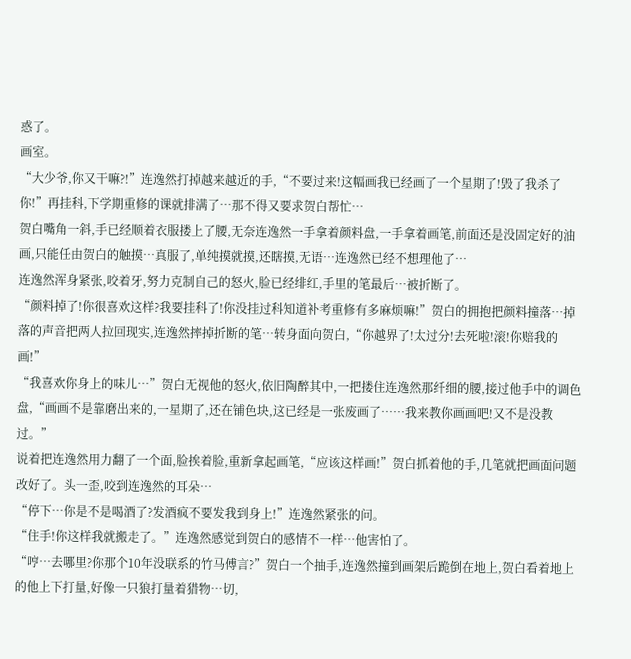惑了。
画室。
“大少爷,你又干嘛?!”连逸然打掉越来越近的手,“不要过来!这幅画我已经画了一个星期了!毁了我杀了你!”再挂科,下学期重修的课就排满了…那不得又要求贺白帮忙…
贺白嘴角一斜,手已经顺着衣服搂上了腰,无奈连逸然一手拿着颜料盘,一手拿着画笔,前面还是没固定好的油画,只能任由贺白的触摸…真服了,单纯摸就摸,还瞎摸,无语…连逸然已经不想理他了…
连逸然浑身紧张,咬着牙,努力克制自己的怒火,脸已经绯红,手里的笔最后…被折断了。
“颜料掉了!你很喜欢这样?我要挂科了!你没挂过科知道补考重修有多麻烦嘛!”贺白的拥抱把颜料撞落…掉落的声音把两人拉回现实,连逸然摔掉折断的笔…转身面向贺白,“你越界了!太过分!去死啦!滚!你赔我的画!”
“我喜欢你身上的味儿…”贺白无视他的怒火,依旧陶醉其中,一把搂住连逸然那纤细的腰,接过他手中的调色盘,“画画不是靠磨出来的,一星期了,还在铺色块,这已经是一张废画了……我来教你画画吧!又不是没教过。”
说着把连逸然用力翻了一个面,脸挨着脸,重新拿起画笔,“应该这样画!”贺白抓着他的手,几笔就把画面问题改好了。头一歪,咬到连逸然的耳朵…
“停下…你是不是喝酒了?发酒疯不要发我到身上!”连逸然紧张的问。
“住手!你这样我就搬走了。”连逸然感觉到贺白的感情不一样…他害怕了。
“哼…去哪里?你那个10年没联系的竹马傅言?”贺白一个抽手,连逸然撞到画架后跪倒在地上,贺白看着地上的他上下打量,好像一只狼打量着猎物…切,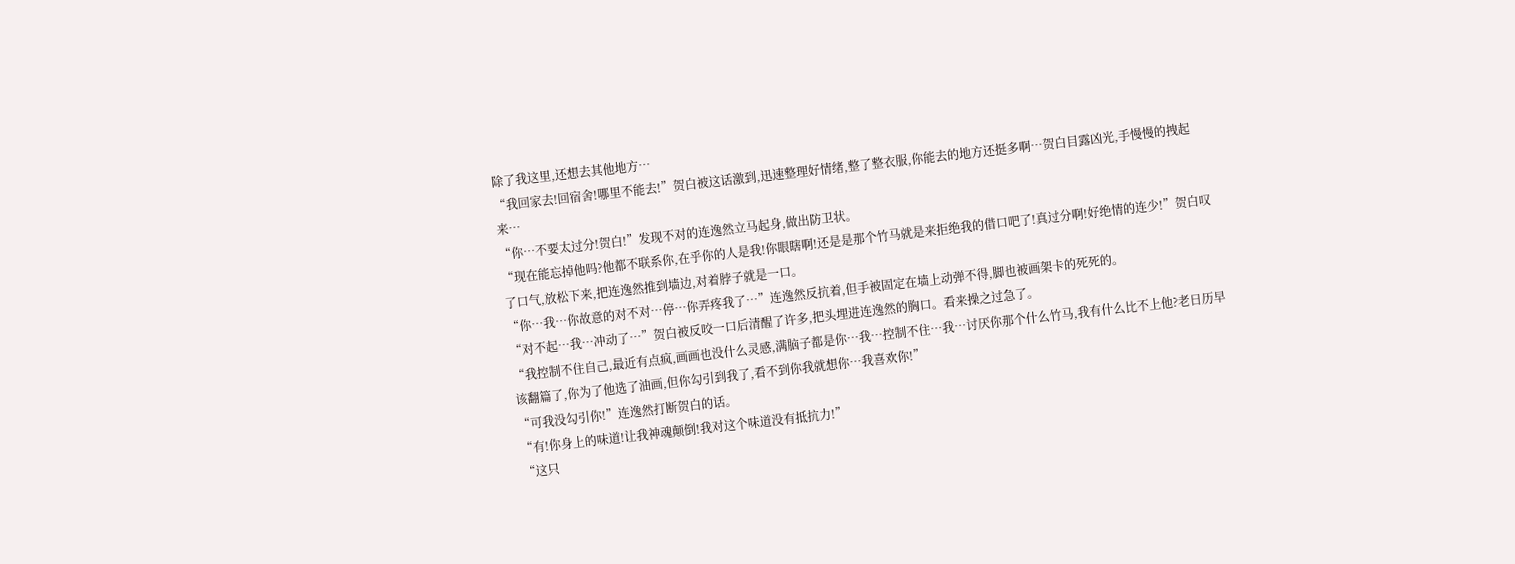除了我这里,还想去其他地方…
“我回家去!回宿舍!哪里不能去!”贺白被这话激到,迅速整理好情绪,整了整衣服,你能去的地方还挺多啊…贺白目露凶光,手慢慢的拽起来…
“你…不要太过分!贺白!”发现不对的连逸然立马起身,做出防卫状。
“现在能忘掉他吗?他都不联系你,在乎你的人是我!你眼瞎啊!还是是那个竹马就是来拒绝我的借口吧了!真过分啊!好绝情的连少!”贺白叹了口气,放松下来,把连逸然推到墙边,对着脖子就是一口。
“你…我…你故意的对不对…停…你弄疼我了…”连逸然反抗着,但手被固定在墙上动弹不得,脚也被画架卡的死死的。
“对不起…我…冲动了…”贺白被反咬一口后清醒了许多,把头埋进连逸然的胸口。看来操之过急了。
“我控制不住自己,最近有点疯,画画也没什么灵感,满脑子都是你…我…控制不住…我…讨厌你那个什么竹马,我有什么比不上他?老日历早该翻篇了,你为了他选了油画,但你勾引到我了,看不到你我就想你…我喜欢你!”
“可我没勾引你!”连逸然打断贺白的话。
“有!你身上的味道!让我神魂颠倒!我对这个味道没有抵抗力!”
“这只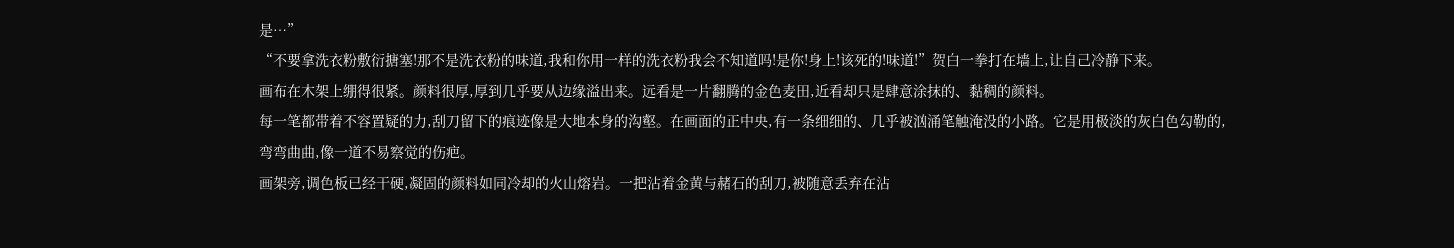是…”
“不要拿洗衣粉敷衍搪塞!那不是洗衣粉的味道,我和你用一样的洗衣粉我会不知道吗!是你!身上!该死的!味道!”贺白一拳打在墙上,让自己冷静下来。
画布在木架上绷得很紧。颜料很厚,厚到几乎要从边缘溢出来。远看是一片翻腾的金色麦田,近看却只是肆意涂抹的、黏稠的颜料。
每一笔都带着不容置疑的力,刮刀留下的痕迹像是大地本身的沟壑。在画面的正中央,有一条细细的、几乎被汹涌笔触淹没的小路。它是用极淡的灰白色勾勒的,弯弯曲曲,像一道不易察觉的伤疤。
画架旁,调色板已经干硬,凝固的颜料如同冷却的火山熔岩。一把沾着金黄与赭石的刮刀,被随意丢弃在沾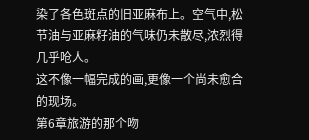染了各色斑点的旧亚麻布上。空气中,松节油与亚麻籽油的气味仍未散尽,浓烈得几乎呛人。
这不像一幅完成的画,更像一个尚未愈合的现场。
第6章旅游的那个吻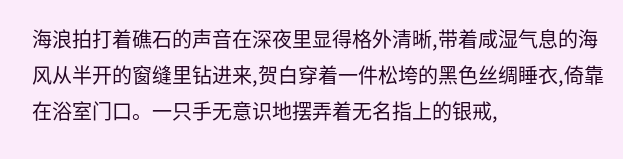海浪拍打着礁石的声音在深夜里显得格外清晰,带着咸湿气息的海风从半开的窗缝里钻进来,贺白穿着一件松垮的黑色丝绸睡衣,倚靠在浴室门口。一只手无意识地摆弄着无名指上的银戒,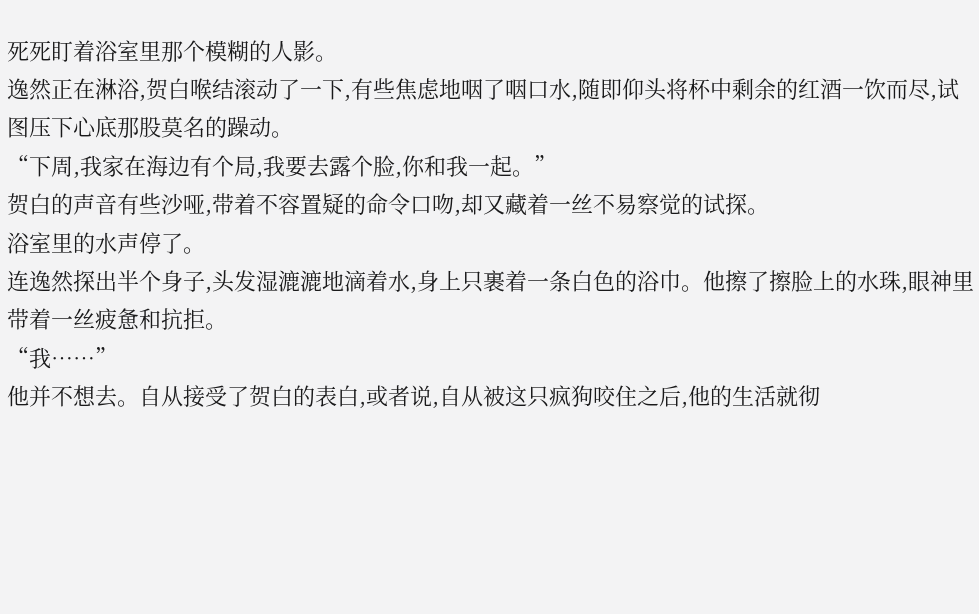死死盯着浴室里那个模糊的人影。
逸然正在淋浴,贺白喉结滚动了一下,有些焦虑地咽了咽口水,随即仰头将杯中剩余的红酒一饮而尽,试图压下心底那股莫名的躁动。
“下周,我家在海边有个局,我要去露个脸,你和我一起。”
贺白的声音有些沙哑,带着不容置疑的命令口吻,却又藏着一丝不易察觉的试探。
浴室里的水声停了。
连逸然探出半个身子,头发湿漉漉地滴着水,身上只裹着一条白色的浴巾。他擦了擦脸上的水珠,眼神里带着一丝疲惫和抗拒。
“我……”
他并不想去。自从接受了贺白的表白,或者说,自从被这只疯狗咬住之后,他的生活就彻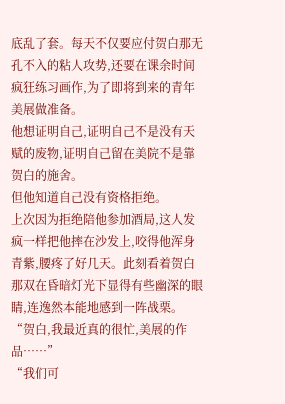底乱了套。每天不仅要应付贺白那无孔不入的粘人攻势,还要在课余时间疯狂练习画作,为了即将到来的青年美展做准备。
他想证明自己,证明自己不是没有天赋的废物,证明自己留在美院不是靠贺白的施舍。
但他知道自己没有资格拒绝。
上次因为拒绝陪他参加酒局,这人发疯一样把他摔在沙发上,咬得他浑身青紫,腰疼了好几天。此刻看着贺白那双在昏暗灯光下显得有些幽深的眼睛,连逸然本能地感到一阵战栗。
“贺白,我最近真的很忙,美展的作品……”
“我们可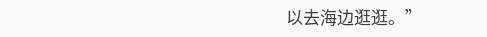以去海边逛逛。”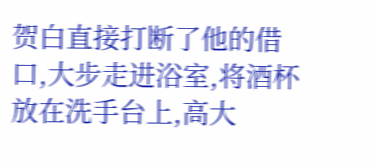贺白直接打断了他的借口,大步走进浴室,将酒杯放在洗手台上,高大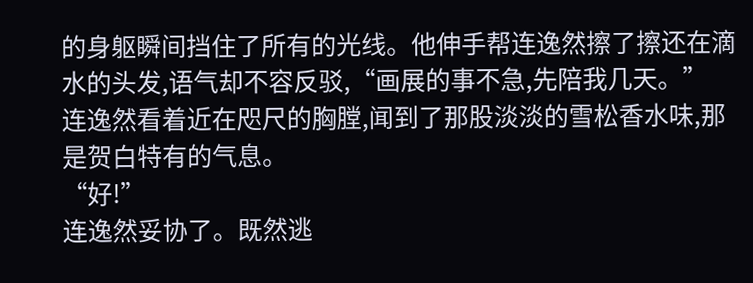的身躯瞬间挡住了所有的光线。他伸手帮连逸然擦了擦还在滴水的头发,语气却不容反驳,“画展的事不急,先陪我几天。”
连逸然看着近在咫尺的胸膛,闻到了那股淡淡的雪松香水味,那是贺白特有的气息。
“好!”
连逸然妥协了。既然逃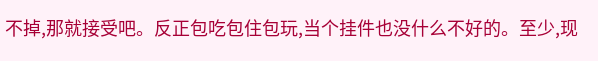不掉,那就接受吧。反正包吃包住包玩,当个挂件也没什么不好的。至少,现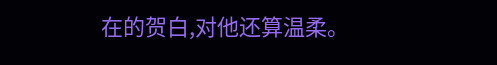在的贺白,对他还算温柔。